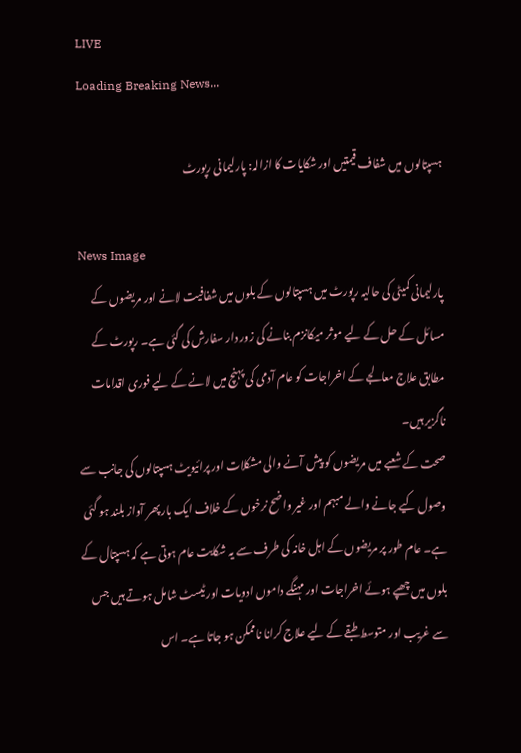LIVE
Loading Breaking News...

ہسپتالوں میں شفاف قیمتیں اور شکایات کا ازالہ: پارلیمانی رپورٹ

News Image
پارلیمانی کمیٹی کی حالیہ رپورٹ میں ہسپتالوں کے بلوں میں شفافیت لانے اور مریضوں کے مسائل کے حل کے لیے موثر میکانزم بنانے کی زور دار سفارش کی گئی ہے۔ رپورٹ کے مطابق علاج معالجے کے اخراجات کو عام آدمی کی پہنچ میں لانے کے لیے فوری اقدامات ناگزیر ہیں۔
صحت کے شعبے میں مریضوں کو پیش آنے والی مشکلات اور پرائیویٹ ہسپتالوں کی جانب سے وصول کیے جانے والے مبہم اور غیر واضح نرخوں کے خلاف ایک بار پھر آواز بلند ہو گئی ہے۔ عام طور پر مریضوں کے اہل خانہ کی طرف سے یہ شکایت عام ہوتی ہے کہ ہسپتال کے بلوں میں چھپے ہوئے اخراجات اور مہنگے داموں ادویات اور ٹیسٹ شامل ہوتے ہیں جس سے غریب اور متوسط طبقے کے لیے علاج کرانا ناممکن ہو جاتا ہے۔ اس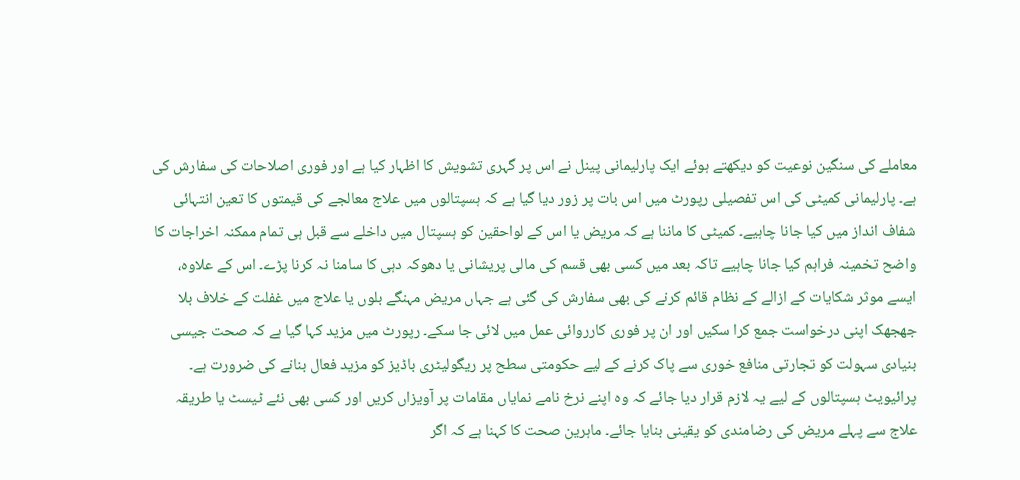معاملے کی سنگین نوعیت کو دیکھتے ہوئے ایک پارلیمانی پینل نے اس پر گہری تشویش کا اظہار کیا ہے اور فوری اصلاحات کی سفارش کی ہے۔ پارلیمانی کمیٹی کی اس تفصیلی رپورٹ میں اس بات پر زور دیا گیا ہے کہ ہسپتالوں میں علاج معالجے کی قیمتوں کا تعین انتہائی شفاف انداز میں کیا جانا چاہیے۔ کمیٹی کا ماننا ہے کہ مریض یا اس کے لواحقین کو ہسپتال میں داخلے سے قبل ہی تمام ممکنہ اخراجات کا واضح تخمینہ فراہم کیا جانا چاہیے تاکہ بعد میں کسی بھی قسم کی مالی پریشانی یا دھوکہ دہی کا سامنا نہ کرنا پڑے۔ اس کے علاوہ، ایسے موثر شکایات کے ازالے کے نظام قائم کرنے کی بھی سفارش کی گئی ہے جہاں مریض مہنگے بلوں یا علاج میں غفلت کے خلاف بلا جھجھک اپنی درخواست جمع کرا سکیں اور ان پر فوری کارروائی عمل میں لائی جا سکے۔ رپورٹ میں مزید کہا گیا ہے کہ صحت جیسی بنیادی سہولت کو تجارتی منافع خوری سے پاک کرنے کے لیے حکومتی سطح پر ریگولیٹری باڈیز کو مزید فعال بنانے کی ضرورت ہے۔ پرائیویٹ ہسپتالوں کے لیے یہ لازم قرار دیا جائے کہ وہ اپنے نرخ نامے نمایاں مقامات پر آویزاں کریں اور کسی بھی نئے ٹیسٹ یا طریقہ علاج سے پہلے مریض کی رضامندی کو یقینی بنایا جائے۔ ماہرین صحت کا کہنا ہے کہ اگر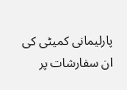پارلیمانی کمیٹی کی ان سفارشات پر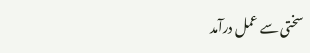سختی سے عمل درآمد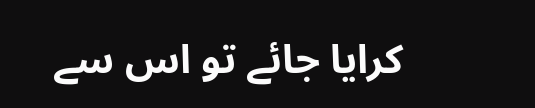کرایا جائے تو اس سے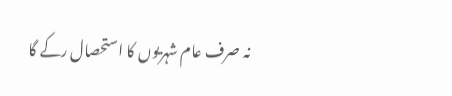نہ صرف عام شہریوں کا استحصال رکے گا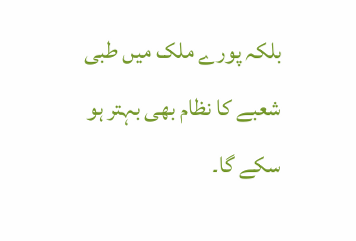بلکہ پورے ملک میں طبی شعبے کا نظام بھی بہتر ہو سکے گا۔